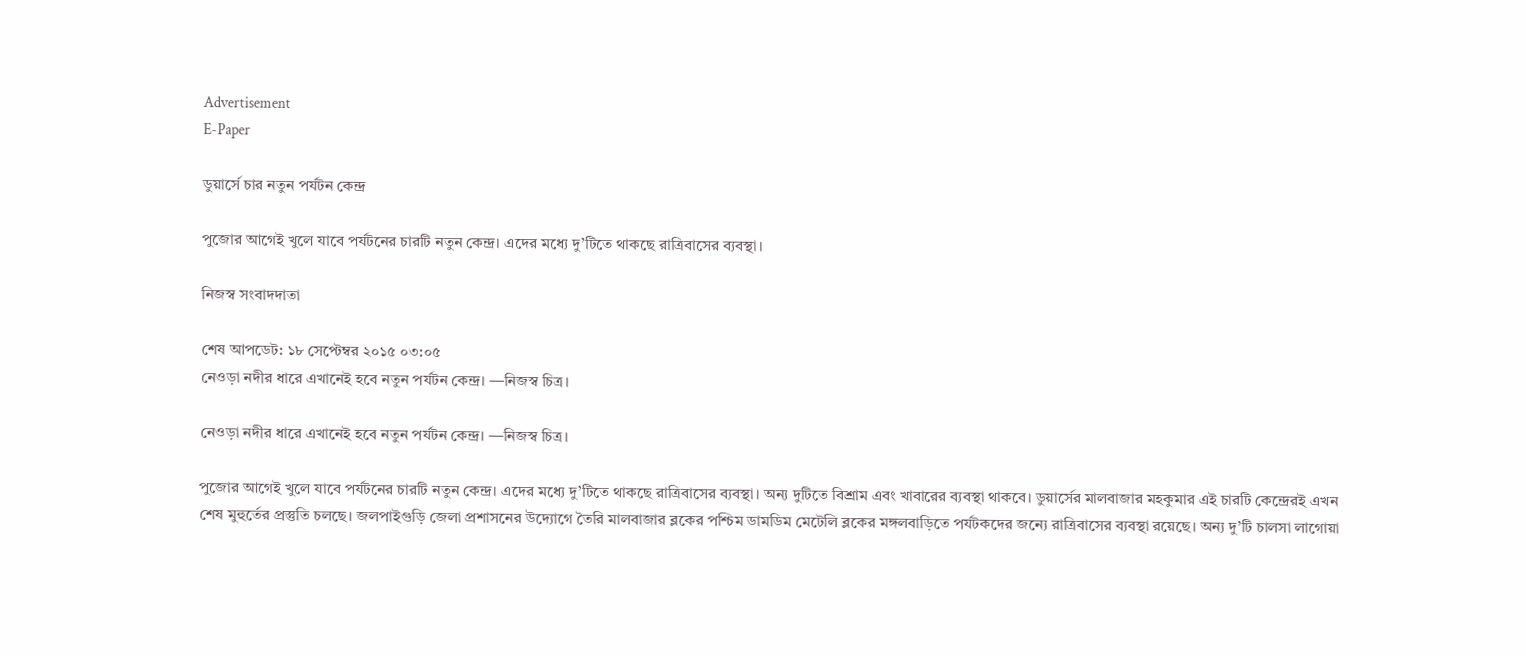Advertisement
E-Paper

ডুয়ার্সে চার নতুন পর্যটন কেন্দ্র

পুজোর আগেই খুলে যাবে পর্যটনের চারটি নতুন কেন্দ্র। এদের মধ্যে দু’টিতে থাকছে রাত্রিবাসের ব্যবস্থা।

নিজস্ব সংবাদদাতা

শেষ আপডেট: ১৮ সেপ্টেম্বর ২০১৫ ০৩:০৫
নেওড়া নদীর ধারে এখানেই হবে নতুন পর্যটন কেন্দ্র। —নিজস্ব চিত্র।

নেওড়া নদীর ধারে এখানেই হবে নতুন পর্যটন কেন্দ্র। —নিজস্ব চিত্র।

পুজোর আগেই খুলে যাবে পর্যটনের চারটি নতুন কেন্দ্র। এদের মধ্যে দু’টিতে থাকছে রাত্রিবাসের ব্যবস্থা। অন্য দুটিতে বিশ্রাম এবং খাবারের ব্যবস্থা থাকবে। ডুয়ার্সের মালবাজার মহকুমার এই চারটি কেন্দ্রেরই এখন শেষ মুহুর্তের প্রস্তুতি চলছে। জলপাইগুড়ি জেলা প্রশাসনের উদ্যোগে তৈরি মালবাজার ব্লকের পশ্চিম ডামডিম মেটেলি ব্লকের মঙ্গলবাড়িতে পর্যটকদের জন্যে রাত্রিবাসের ব্যবস্থা রয়েছে। অন্য দু’টি চালসা লাগোয়া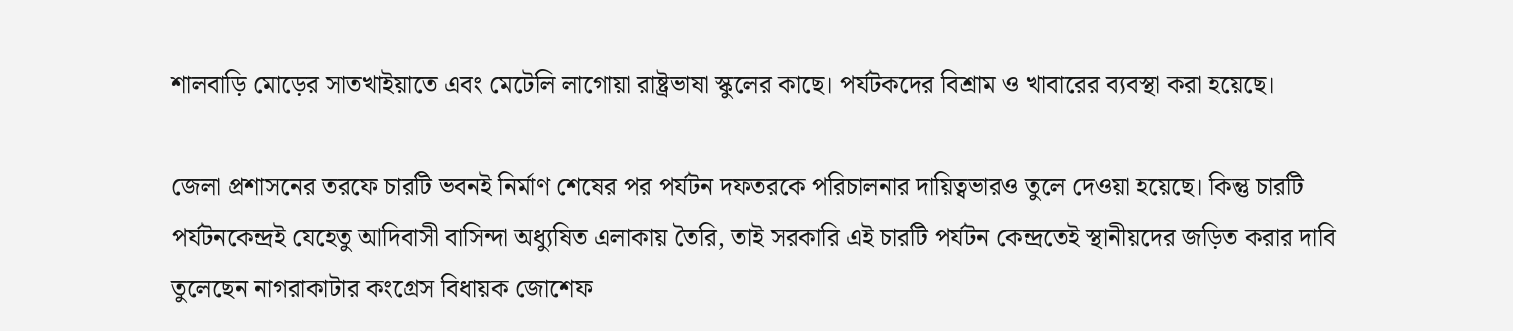শালবাড়ি মোড়ের সাতখাইয়াতে এবং মেটেলি লাগোয়া রাষ্ট্রভাষা স্কুলের কাছে। পর্যটকদের বিশ্রাম ও খাবারের ব্যবস্থা করা হয়েছে।

জেলা প্রশাসনের তরফে চারটি ভবনই নির্মাণ শেষের পর পর্যটন দফতরকে পরিচালনার দায়িত্বভারও তুলে দেওয়া হয়েছে। কিন্তু চারটি পর্যটনকেন্দ্রই যেহেতু আদিবাসী বাসিন্দা অধ্যুষিত এলাকায় তৈরি, তাই সরকারি এই চারটি পর্যটন কেন্দ্রতেই স্থানীয়দের জড়িত করার দাবি তুলেছেন নাগরাকাটার কংগ্রেস বিধায়ক জোশেফ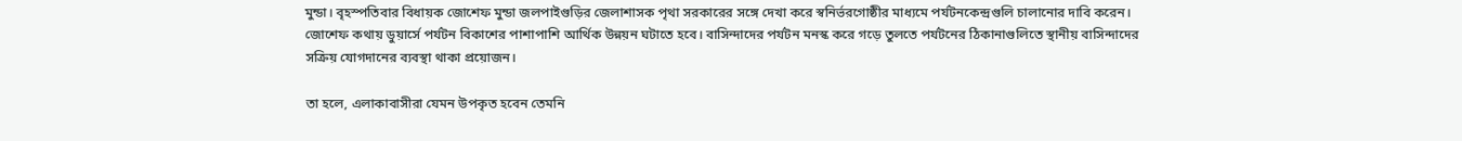মুন্ডা। বৃহস্পতিবার বিধায়ক জোশেফ মুন্ডা জলপাইগুড়ির জেলাশাসক পৃথা সরকারের সঙ্গে দেখা করে স্বনির্ভরগোষ্ঠীর মাধ্যমে পর্যটনকেন্দ্রগুলি চালানোর দাবি করেন। জোশেফ কথায় ডুয়ার্সে পর্যটন বিকাশের পাশাপাশি আর্থিক উন্নয়ন ঘটাতে হবে। বাসিন্দাদের পর্যটন মনস্ক করে গড়ে তুলতে পর্যটনের ঠিকানাগুলিতে স্থানীয় বাসিন্দাদের সক্রিয় যোগদানের ব্যবস্থা থাকা প্রয়োজন।

তা হলে, এলাকাবাসীরা যেমন উপকৃত হবেন তেমনি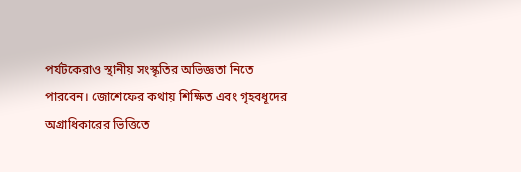পর্যটকেরাও স্থানীয় সংস্কৃতির অভিজ্ঞতা নিতে পারবেন। জোশেফের কথায় শিক্ষিত এবং গৃহবধূদের অগ্রাধিকারের ভিত্তিতে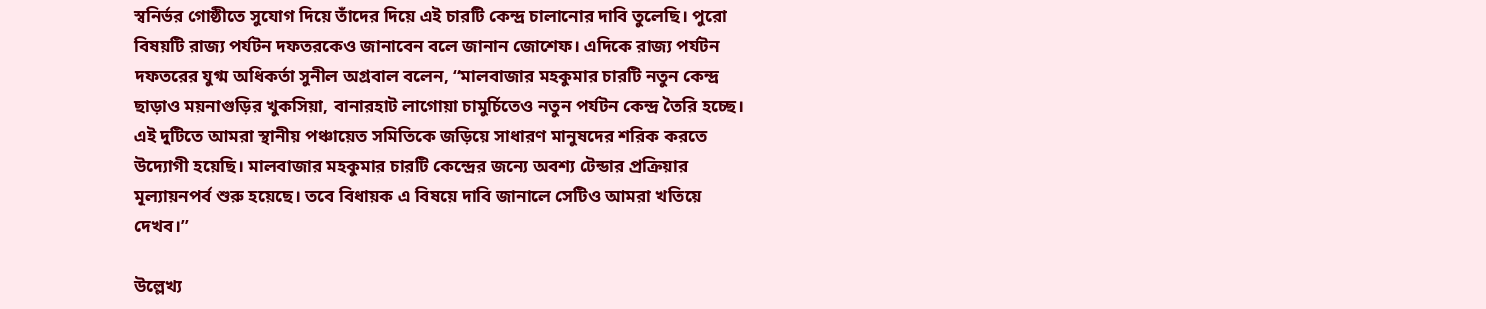স্বনির্ভর গোষ্ঠীতে সুযোগ দিয়ে তাঁদের দিয়ে এই চারটি কেন্দ্র চালানোর দাবি তুলেছি। পুরো বিষয়টি রাজ্য পর্যটন দফতরকেও জানাবেন বলে জানান জোশেফ। এদিকে রাজ্য পর্যটন দফতরের যুগ্ম অধিকর্তা সুনীল অগ্রবাল বলেন, ‘‘মালবাজার মহকুমার চারটি নতুন কেন্দ্র ছাড়াও ময়নাগুড়ির খুকসিয়া, বানারহাট লাগোয়া চামুর্চিতেও নতুন পর্যটন কেন্দ্র তৈরি হচ্ছে। এই দুটিতে আমরা স্থানীয় পঞ্চায়েত সমিতিকে জড়িয়ে সাধারণ মানুষদের শরিক করতে উদ্যোগী হয়েছি। মালবাজার মহকুমার চারটি কেন্দ্রের জন্যে অবশ্য টেন্ডার প্রক্রিয়ার মূল্যায়নপর্ব শুরু হয়েছে। তবে বিধায়ক এ বিষয়ে দাবি জানালে সেটিও আমরা খতিয়ে দেখব।’’

উল্লেখ্য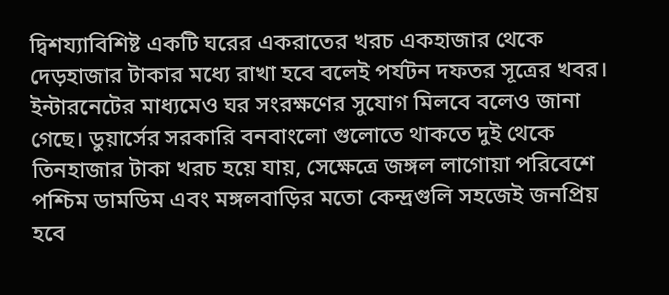দ্বিশয্যাবিশিষ্ট একটি ঘরের একরাতের খরচ একহাজার থেকে দেড়হাজার টাকার মধ্যে রাখা হবে বলেই পর্যটন দফতর সূত্রের খবর। ইন্টারনেটের মাধ্যমেও ঘর সংরক্ষণের সুযোগ মিলবে বলেও জানা গেছে। ডুয়ার্সের সরকারি বনবাংলো গুলোতে থাকতে দুই থেকে তিনহাজার টাকা খরচ হয়ে যায়, সেক্ষেত্রে জঙ্গল লাগোয়া পরিবেশে পশ্চিম ডামডিম এবং মঙ্গলবাড়ির মতো কেন্দ্রগুলি সহজেই জনপ্রিয় হবে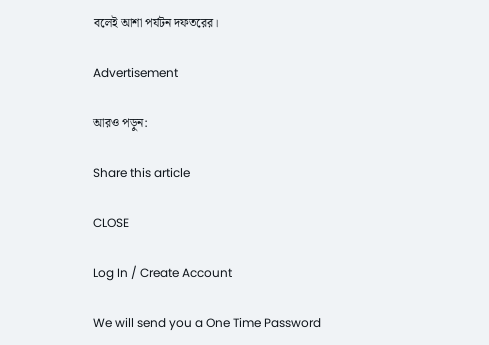বলেই আশা পর্যটন দফতরের।

Advertisement

আরও পড়ুন:

Share this article

CLOSE

Log In / Create Account

We will send you a One Time Password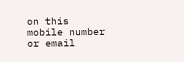on this mobile number or email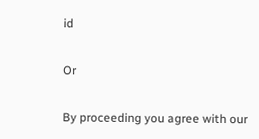id

Or

By proceeding you agree with our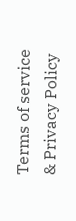Terms of service & Privacy Policy